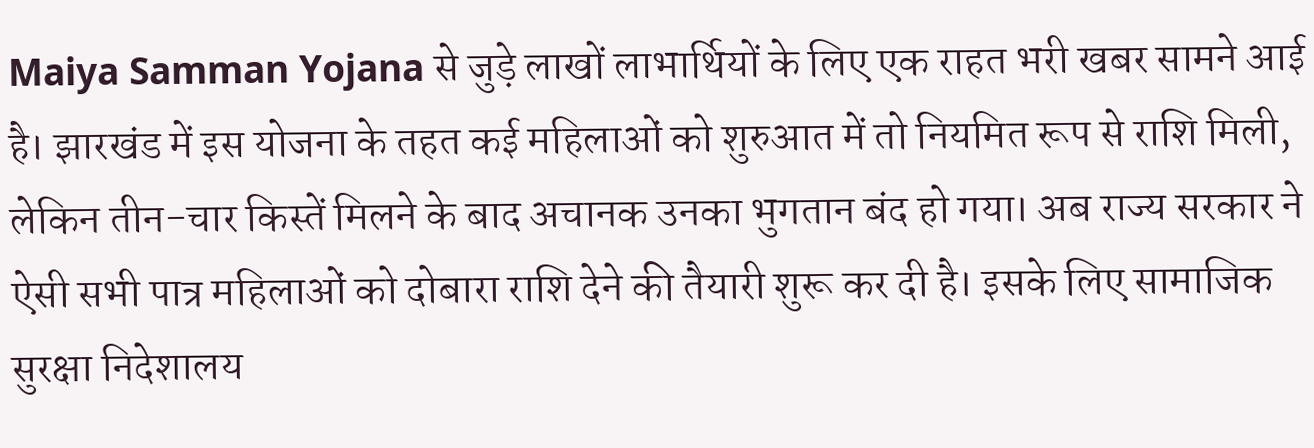Maiya Samman Yojana से जुड़े लाखों लाभार्थियों के लिए एक राहत भरी खबर सामने आई है। झारखंड में इस योजना के तहत कई महिलाओं को शुरुआत में तो नियमित रूप से राशि मिली, लेकिन तीन-चार किस्तें मिलने के बाद अचानक उनका भुगतान बंद हो गया। अब राज्य सरकार ने ऐसी सभी पात्र महिलाओं को दोबारा राशि देने की तैयारी शुरू कर दी है। इसके लिए सामाजिक सुरक्षा निदेशालय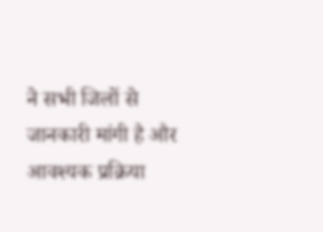ने सभी जिलों से जानकारी मांगी है और आवश्यक प्रक्रिया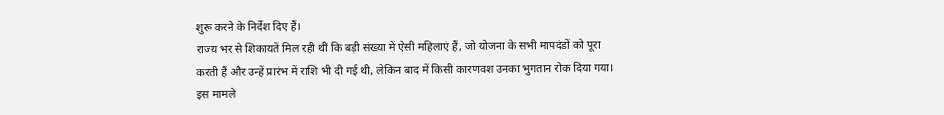शुरू करने के निर्देश दिए हैं।
राज्य भर से शिकायतें मिल रही थीं कि बड़ी संख्या में ऐसी महिलाएं हैं, जो योजना के सभी मापदंडों को पूरा करती हैं और उन्हें प्रारंभ में राशि भी दी गई थी, लेकिन बाद में किसी कारणवश उनका भुगतान रोक दिया गया। इस मामले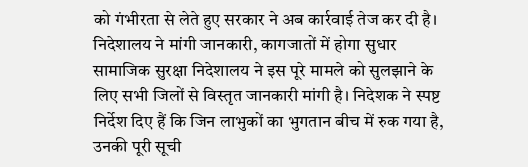को गंभीरता से लेते हुए सरकार ने अब कार्रवाई तेज कर दी है।
निदेशालय ने मांगी जानकारी, कागजातों में होगा सुधार
सामाजिक सुरक्षा निदेशालय ने इस पूरे मामले को सुलझाने के लिए सभी जिलों से विस्तृत जानकारी मांगी है। निदेशक ने स्पष्ट निर्देश दिए हैं कि जिन लाभुकों का भुगतान बीच में रुक गया है, उनकी पूरी सूची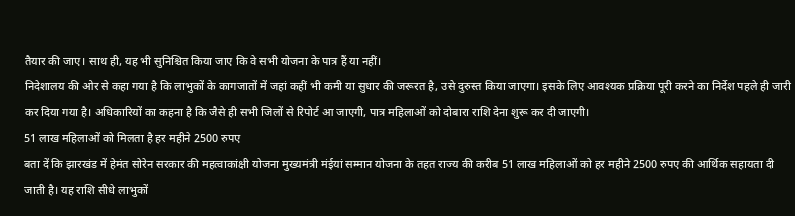तैयार की जाए। साथ ही, यह भी सुनिश्चित किया जाए कि वे सभी योजना के पात्र हैं या नहीं।
निदेशालय की ओर से कहा गया है कि लाभुकों के कागजातों में जहां कहीं भी कमी या सुधार की जरूरत है, उसे दुरुस्त किया जाएगा। इसके लिए आवश्यक प्रक्रिया पूरी करने का निर्देश पहले ही जारी कर दिया गया है। अधिकारियों का कहना है कि जैसे ही सभी जिलों से रिपोर्ट आ जाएगी, पात्र महिलाओं को दोबारा राशि देना शुरू कर दी जाएगी।
51 लाख महिलाओं को मिलता है हर महीने 2500 रुपए
बता दें कि झारखंड में हेमंत सोरेन सरकार की महत्वाकांक्षी योजना मुख्यमंत्री मंईयां सम्मान योजना के तहत राज्य की करीब 51 लाख महिलाओं को हर महीने 2500 रुपए की आर्थिक सहायता दी जाती है। यह राशि सीधे लाभुकों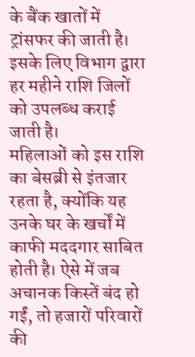के बैंक खातों में ट्रांसफर की जाती है। इसके लिए विभाग द्वारा हर महीने राशि जिलों को उपलब्ध कराई जाती है।
महिलाओं को इस राशि का बेसब्री से इंतजार रहता है, क्योंकि यह उनके घर के खर्चों में काफी मददगार साबित होती है। ऐसे में जब अचानक किस्तें बंद हो गईं, तो हजारों परिवारों की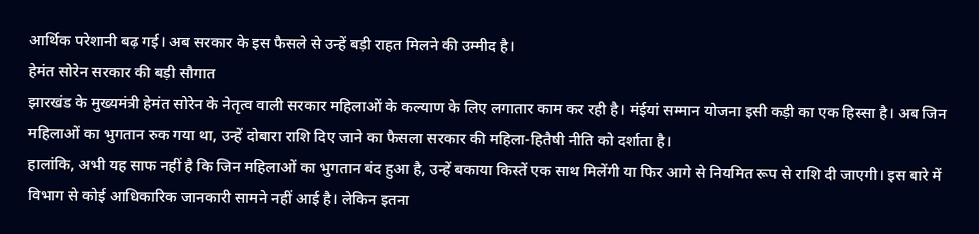आर्थिक परेशानी बढ़ गई। अब सरकार के इस फैसले से उन्हें बड़ी राहत मिलने की उम्मीद है।
हेमंत सोरेन सरकार की बड़ी सौगात
झारखंड के मुख्यमंत्री हेमंत सोरेन के नेतृत्व वाली सरकार महिलाओं के कल्याण के लिए लगातार काम कर रही है। मंईयां सम्मान योजना इसी कड़ी का एक हिस्सा है। अब जिन महिलाओं का भुगतान रुक गया था, उन्हें दोबारा राशि दिए जाने का फैसला सरकार की महिला-हितैषी नीति को दर्शाता है।
हालांकि, अभी यह साफ नहीं है कि जिन महिलाओं का भुगतान बंद हुआ है, उन्हें बकाया किस्तें एक साथ मिलेंगी या फिर आगे से नियमित रूप से राशि दी जाएगी। इस बारे में विभाग से कोई आधिकारिक जानकारी सामने नहीं आई है। लेकिन इतना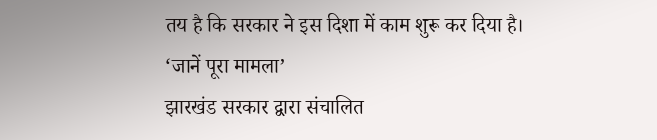तय है कि सरकार ने इस दिशा में काम शुरू कर दिया है।
‘जानें पूरा मामला’
झारखंड सरकार द्वारा संचालित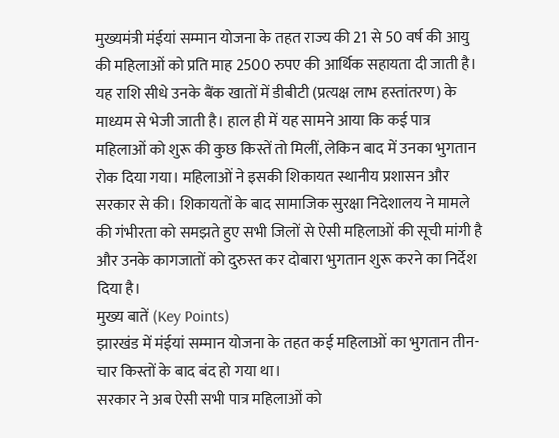मुख्यमंत्री मंईयां सम्मान योजना के तहत राज्य की 21 से 50 वर्ष की आयु की महिलाओं को प्रति माह 2500 रुपए की आर्थिक सहायता दी जाती है। यह राशि सीधे उनके बैंक खातों में डीबीटी (प्रत्यक्ष लाभ हस्तांतरण) के माध्यम से भेजी जाती है। हाल ही में यह सामने आया कि कई पात्र महिलाओं को शुरू की कुछ किस्तें तो मिलीं, लेकिन बाद में उनका भुगतान रोक दिया गया। महिलाओं ने इसकी शिकायत स्थानीय प्रशासन और सरकार से की। शिकायतों के बाद सामाजिक सुरक्षा निदेशालय ने मामले की गंभीरता को समझते हुए सभी जिलों से ऐसी महिलाओं की सूची मांगी है और उनके कागजातों को दुरुस्त कर दोबारा भुगतान शुरू करने का निर्देश दिया है।
मुख्य बातें (Key Points)
झारखंड में मंईयां सम्मान योजना के तहत कई महिलाओं का भुगतान तीन-चार किस्तों के बाद बंद हो गया था।
सरकार ने अब ऐसी सभी पात्र महिलाओं को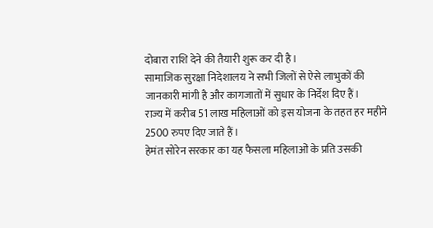दोबारा राशि देने की तैयारी शुरू कर दी है।
सामाजिक सुरक्षा निदेशालय ने सभी जिलों से ऐसे लाभुकों की जानकारी मांगी है और कागजातों में सुधार के निर्देश दिए हैं।
राज्य में करीब 51 लाख महिलाओं को इस योजना के तहत हर महीने 2500 रुपए दिए जाते हैं।
हेमंत सोरेन सरकार का यह फैसला महिलाओं के प्रति उसकी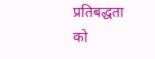प्रतिबद्धता को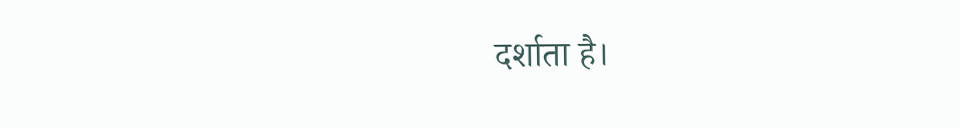दर्शाता है।